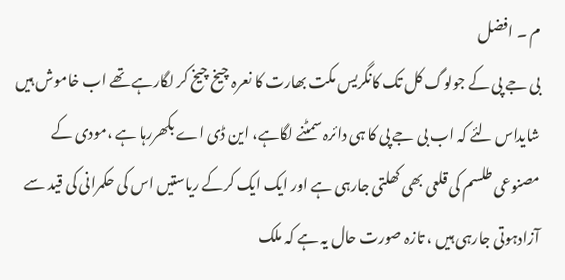م ۔ افضل
بی جے پی کے جولوگ کل تک کانگریس مکت بھارت کا نعرہ چیخ چیخ کر لگارہے تھے اب خاموش ہیں شایداس لئے کہ اب بی جے پی کا ہی دائرہ سمٹنے لگاہے، این ڈی اے بکھررہا ہے ،مودی کے مصنوعی طلسم کی قلعی بھی کھلتی جارہی ہے اور ایک ایک کرکے ریاستیں اس کی حکمرانی کی قید سے آزادہوتی جارہی ہیں ، تازہ صورت حال یہ ہے کہ ملک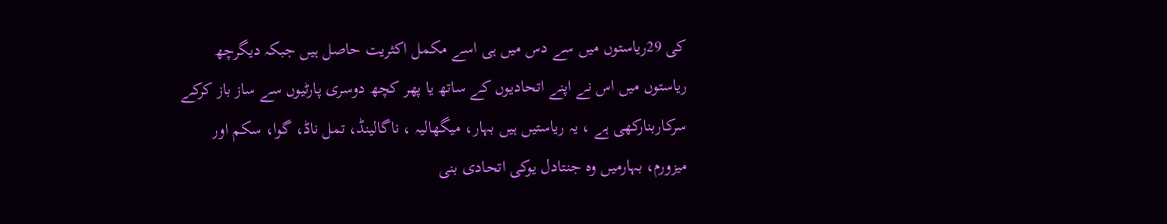کی 29ریاستوں میں سے دس میں ہی اسے مکمل اکثریت حاصل ہیں جبکہ دیگرچھ ریاستوں میں اس نے اپنے اتحادیوں کے ساتھ یا پھر کچھ دوسری پارٹیوں سے ساز باز کرکے سرکاربنارکھی ہے ، یہ ریاستیں ہیں بہار، میگھالیہ ، ناگالینڈ، تمل ناڈ، گوا، سکم اور میزورم، بہارمیں وہ جنتادل یوکی اتحادی بنی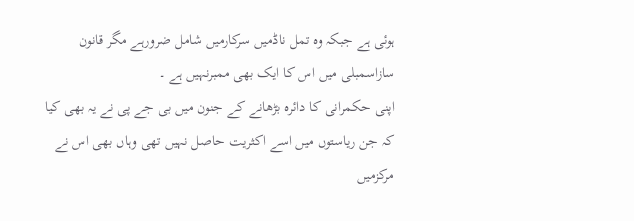ہوئی ہے جبکہ وہ تمل ناڈمیں سرکارمیں شامل ضرورہے مگر قانون سازاسمبلی میں اس کا ایک بھی ممبرنہیں ہے ۔
اپنی حکمرانی کا دائرہ بڑھانے کے جنون میں بی جے پی نے یہ بھی کیا کہ جن ریاستوں میں اسے اکثریت حاصل نہیں تھی وہاں بھی اس نے مرکزمیں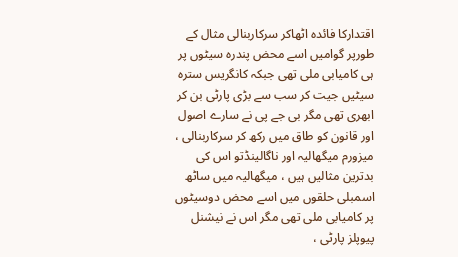اقتدارکا فائدہ اٹھاکر سرکاربنالی مثال کے طورپر گوامیں اسے محض پندرہ سیٹوں پر ہی کامیابی ملی تھی جبکہ کانگریس سترہ سیٹیں جیت کر سب سے بڑی پارٹی بن کر ابھری تھی مگر بی جے پی نے سارے اصول اور قانون کو طاق میں رکھ کر سرکاربنالی ، میزورم میگھالیہ اور ناگالینڈتو اس کی بدترین مثالیں ہیں ، میگھالیہ میں ساٹھ اسمبلی حلقوں میں اسے محض دوسیٹوں پر کامیابی ملی تھی مگر اس نے نیشنل پیوپلز پارٹی ،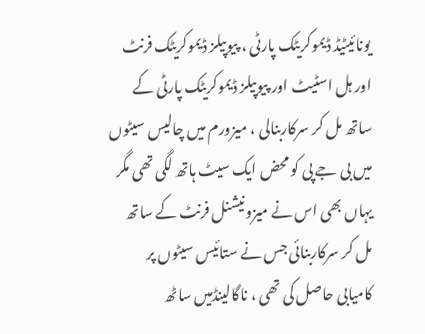یونائیٹیڈ ڈیموکریٹک پارٹی ، پیوپیلز ڈیموکریٹک فرنٹ اور ہل اسٹیٹ اور پیوپیلز ڈیموکریٹک پارٹی کے ساتھ مل کر سرکاربنالی ، میزورم میں چالیس سیٹوں میں بی جے پی کو محض ایک سیٹ ہاتھ لگی تھی مگر یہاں بھی اس نے میزونیشنل فرنٹ کے ساتھ مل کر سرکاربنائی جس نے ستائیس سیٹوں پر کامیابی حاصل کی تھی ، ناگالینڈمیں ساٹھ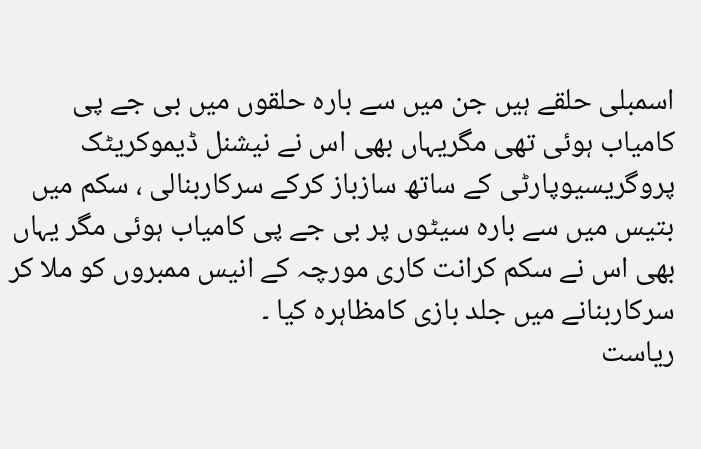اسمبلی حلقے ہیں جن میں سے بارہ حلقوں میں بی جے پی کامیاب ہوئی تھی مگریہاں بھی اس نے نیشنل ڈیموکریٹک پروگریسیوپارٹی کے ساتھ سازباز کرکے سرکاربنالی ، سکم میں بتیس میں سے بارہ سیٹوں پر بی جے پی کامیاب ہوئی مگر یہاں بھی اس نے سکم کرانت کاری مورچہ کے انیس ممبروں کو ملا کر سرکاربنانے میں جلد بازی کامظاہرہ کیا ۔
ریاست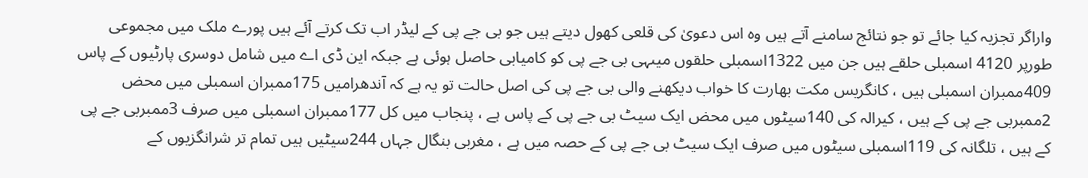واراگر تجزیہ کیا جائے تو جو نتائج سامنے آتے ہیں وہ اس دعویٰ کی قلعی کھول دیتے ہیں جو بی جے پی کے لیڈر اب تک کرتے آئے ہیں پورے ملک میں مجموعی طورپر 4120 اسمبلی حلقے ہیں جن میں 1322اسمبلی حلقوں میںہی بی جے پی کو کامیابی حاصل ہوئی ہے جبکہ این ڈی اے میں شامل دوسری پارٹیوں کے پاس 409ممبران اسمبلی ہیں ، کانگریس مکت بھارت کا خواب دیکھنے والی بی جے پی کی اصل حالت تو یہ ہے کہ آندھرامیں 175ممبران اسمبلی میں محض 2ممبربی جے پی کے ہیں ، کیرالہ کی 140سیٹوں میں محض ایک سیٹ بی جے پی کے پاس ہے ، پنجاب میں کل 177ممبران اسمبلی میں صرف 3ممبربی جے پی کے ہیں ، تلگانہ کی 119اسمبلی سیٹوں میں صرف ایک سیٹ بی جے پی کے حصہ میں ہے ، مغربی بنگال جہاں 244سیٹیں ہیں تمام تر شرانگزیوں کے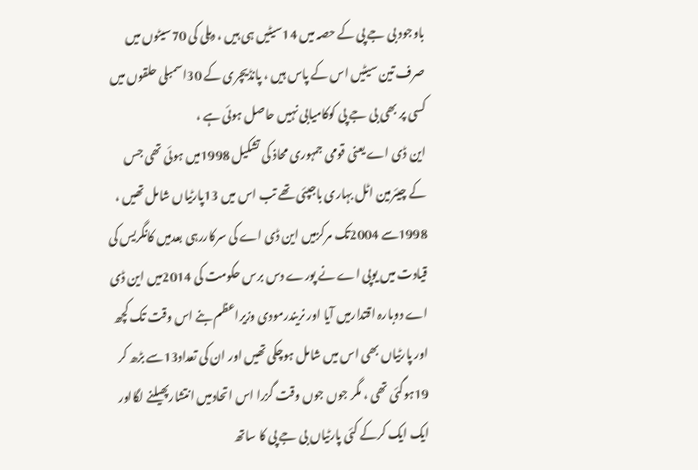باوجود بی جے پی کے حصہ میں 14سیٹیں ہی ہیں ، دہلی کی 70سیٹوں میں صرف تین سیٹیں اس کے پاس ہیں ، پانڈیچری کے 30اسمبلی حلقوں میں کسی پر بھی بی جے پی کوکامیابی نہیں حاصل ہوئی ہے ،
این ڈی اے یعنی قومی جمہوری محاذ کی تشکیل 1998میں ہوئی تھی جس کے چیئرمین اٹل بہاری باجپئی تھے تب اس میں 13پارٹیاں شامل تھیں ، 1998سے 2004تک مرکزمیں این ڈی اے کی سرکاررہی بعدمیں کانگریس کی قیادت میں یوپی اے نے پورے دس برس حکومت کی 2014میں این ڈی اے دوبارہ اقتدارمیں آیا اور نریندرمودی وزیراعظم بنے اس وقت تک کچھ اور پارٹیاں بھی اس میں شامل ہوچکی تھیں اور ان کی تعداد13سے بڑھ کر 19ہوگئی تھی ، مگر جوں جوں وقت گزرا اس اتحادمیں انتشارپھیلنے لگااور ایک ایک کرکے کئی پارٹیاں بی جے پی کا ساتھ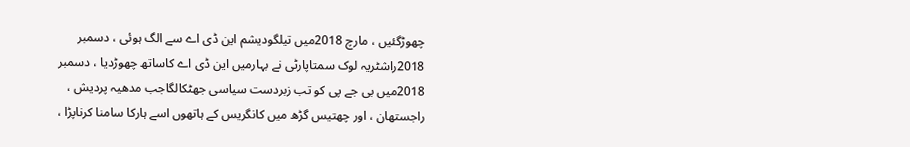چھوڑگئیں ، مارچ 2018میں تیلگودیشم این ڈی اے سے الگ ہوئی ، دسمبر 2018راشٹریہ لوک سمتاپارٹی نے بہارمیں این ڈی اے کاساتھ چھوڑدیا ، دسمبر 2018میں بی جے پی کو تب زبردست سیاسی جھٹکالگاجب مدھیہ پردیش ، راجستھان ، اور چھتیس گڑھ میں کانگریس کے ہاتھوں اسے ہارکا سامنا کرناپڑا ،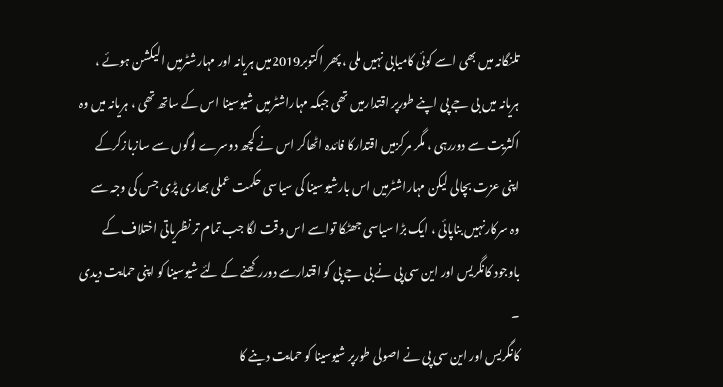تلنگانہ میں بھی اسے کوئی کامیابی نہیں ملی ، پھر اکتوبر2019میں ہریانہ اور مہارشٹرمیں الیکشن ہوئے ، ہریانہ میں بی جے پی اپنے طورپر اقتدارمیں تھی جبکہ مہاراشٹرمیں شیوسینا اس کے ساتھ تھی ، ہریانہ میں وہ اکثریت سے دوررہی ، مگر مرکزمیں اقتدارکا فائدہ اٹھاکر اس نے کچھ دوسرے لوگوں سے سازبازکرکے اپنی عزت بچالی لیکن مہاراشٹرمیں اس بارشیوسینا کی سیاسی حکمت عملی بھاری پڑی جس کی وجہ سے وہ سرکارنہیں بناپائی ، ایک بڑا سیاسی جھٹکا تواسے اس وقت لگا جب تمام تر نظریاتی اختلاف کے باوجود کانگریس اور این سی پی نے بی جے پی کو اقتدارسے دوررکھنے کے لئے شیوسینا کو اپنی حمایت دیدی ۔
کانگریس اور این سی پی نے اصولی طورپر شیوسینا کو حمایت دینے کا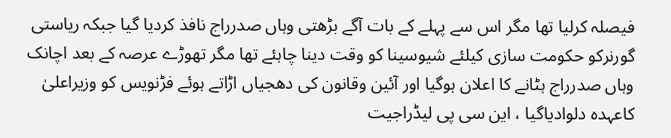فیصلہ کرلیا تھا مگر اس سے پہلے کے بات آگے بڑھتی وہاں صدرراج نافذ کردیا گیا جبکہ ریاستی گورنرکو حکومت سازی کیلئے شیوسینا کو وقت دینا چاہئے تھا مگر تھوڑے عرصہ کے بعد اچانک وہاں صدرراج ہٹانے کا اعلان ہوگیا اور آئین وقانون کی دھجیاں اڑاتے ہوئے فڑنویس کو وزیراعلیٰ کاعہدہ دلوادیاگیا ، این سی پی لیڈراجیت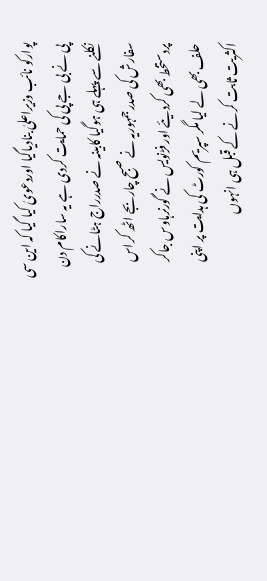پوارکو نائب وزیراعلیٰ بنادیاگیا اوردعویٰ کیا گیا کہ این سی پی نے بی جے پی کی حمایت کردی ہے یہ ساراکام دن نکلنے سے پہلے ہی ہوگیا کابینہ نے صدرراج ہٹانے کی سفارش کی صدرجمہوریہ نے صبح چاربجے اٹھ کراس پردستخط بھی کردیئے اور فڑنویس نے گورنرہاوس جاکر حلف بھی لے لیا مگر سپریم کورٹ کی ہدایت پر اپنی اکثریت ثابت کرنے کے قبل ہی انہوں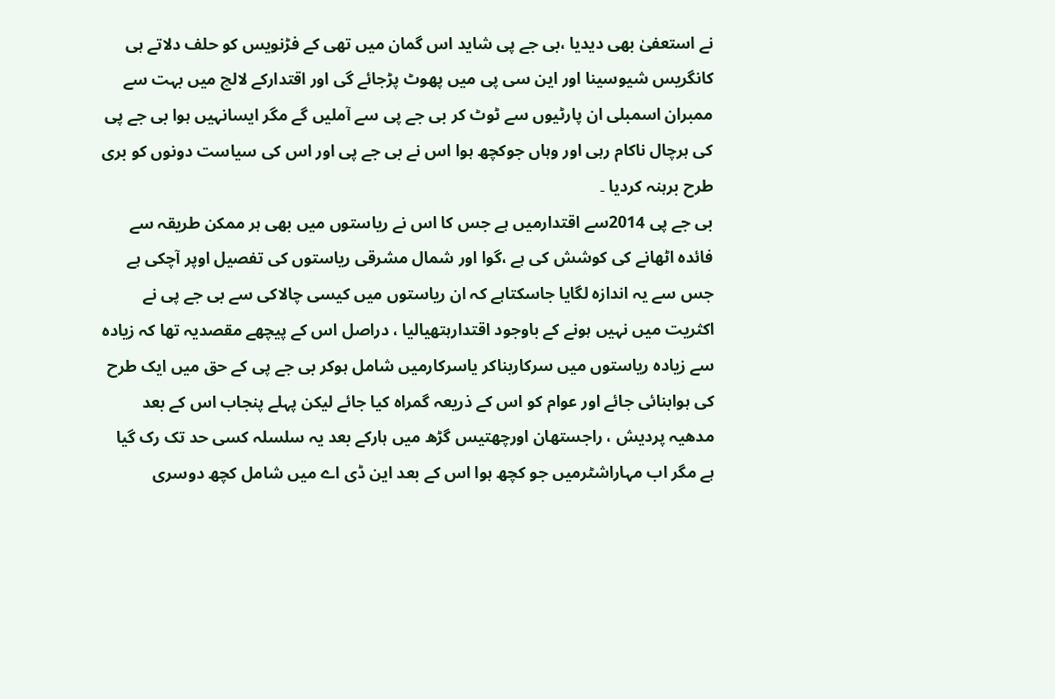نے استعفیٰ بھی دیدیا ،بی جے پی شاید اس گمان میں تھی کے فڑنویس کو حلف دلاتے ہی کانگریس شیوسینا اور این سی پی میں پھوٹ پڑجائے گی اور اقتدارکے لالچ میں بہت سے ممبران اسمبلی ان پارٹیوں سے ٹوٹ کر بی جے پی سے آملیں گے مگر ایسانہیں ہوا بی جے پی کی ہرچال ناکام رہی اور وہاں جوکچھ ہوا اس نے بی جے پی اور اس کی سیاست دونوں کو بری طرح برہنہ کردیا ۔
بی جے پی 2014سے اقتدارمیں ہے جس کا اس نے ریاستوں میں بھی ہر ممکن طریقہ سے فائدہ اٹھانے کی کوشش کی ہے ،گوا اور شمال مشرقی ریاستوں کی تفصیل اوپر آچکی ہے جس سے یہ اندازہ لگایا جاسکتاہے کہ ان ریاستوں میں کیسی چالاکی سے بی جے پی نے اکثریت میں نہیں ہونے کے باوجود اقتدارہتھیالیا ، دراصل اس کے پیچھے مقصدیہ تھا کہ زیادہ سے زیادہ ریاستوں میں سرکاربناکر یاسرکارمیں شامل ہوکر بی جے پی کے حق میں ایک طرح کی ہوابنائی جائے اور عوام کو اس کے ذریعہ گمراہ کیا جائے لیکن پہلے پنجاب اس کے بعد مدھیہ پردیش ، راجستھان اورچھتیس گڑھ میں ہارکے بعد یہ سلسلہ کسی حد تک رک گیا ہے مگر اب مہاراشٹرمیں جو کچھ ہوا اس کے بعد این ڈی اے میں شامل کچھ دوسری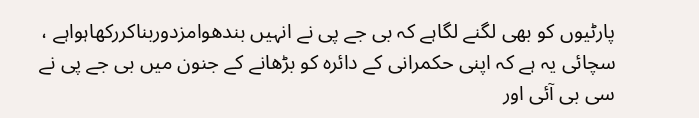پارٹیوں کو بھی لگنے لگاہے کہ بی جے پی نے انہیں بندھوامزدوربناکررکھاہواہے ، سچائی یہ ہے کہ اپنی حکمرانی کے دائرہ کو بڑھانے کے جنون میں بی جے پی نے سی بی آئی اور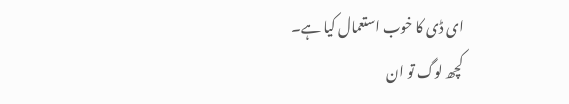ای ڈی کا خوب استعمال کیا ہے۔
کچھ لوگ تو ان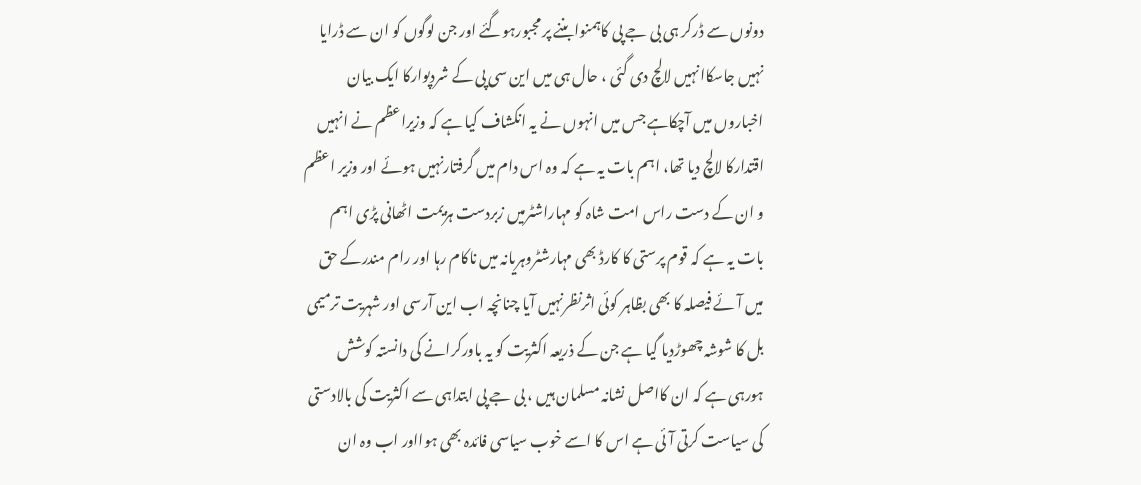دونوں سے ڈرکر ہی بی جے پی کاہمنوابننے پر مجبورہوگئے اور جن لوگوں کو ان سے ڈرایا نہیں جاسکاانہیں لالچ دی گئی ، حال ہی میں این سی پی کے شردپوارکا ایک بیان اخباروں میں آچکاہے جس میں انہوں نے یہ انکشاف کیا ہے کہ وزیراعظم نے انہیں اقتدارکا لالچ دیا تھا، اہم بات یہ ہے کہ وہ اس دام میں گرفتارنہیں ہوئے اور وزیر اعظم و ان کے دست راس امت شاہ کو مہاراشٹرمیں زبردست ہزیمت اٹھانی پڑی اہم بات یہ ہے کہ قوم پرستی کا کارڈ بھی مہارشٹروہریانہ میں ناکام رہا اور رام مندرکے حق میں آئے فیصلہ کا بھی بظاہر کوئی اثرنظرنہیں آیا چنانچہ اب این آرسی اور شہریت ترمیمی بل کا شوشہ چھوڑدیا گیا ہے جن کے ذریعہ اکثریت کو یہ باورکرانے کی دانستہ کوشش ہورہی ہے کہ ان کااصل نشانہ مسلمان ہیں ، بی جے پی ابتداہی سے اکثریت کی بالادستی کی سیاست کرتی آئی ہے اس کا اسے خوب سیاسی فائدہ بھی ہوااور اب وہ ان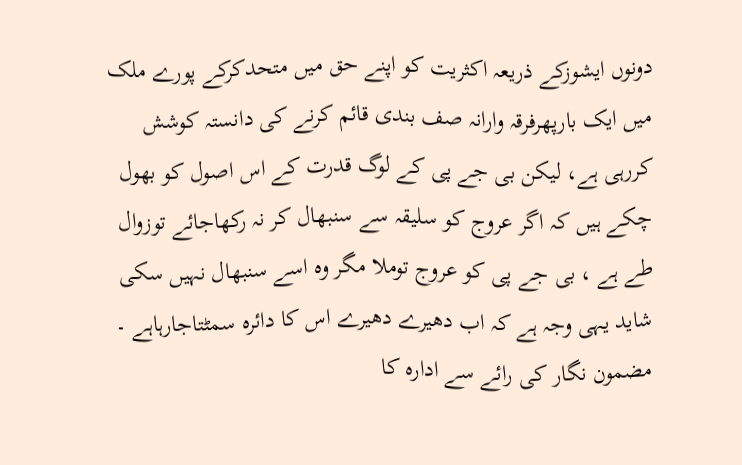دونوں ایشوزکے ذریعہ اکثریت کو اپنے حق میں متحدکرکے پورے ملک میں ایک بارپھرفرقہ وارانہ صف بندی قائم کرنے کی دانستہ کوشش کررہی ہے، لیکن بی جے پی کے لوگ قدرت کے اس اصول کو بھول چکے ہیں کہ اگر عروج کو سلیقہ سے سنبھال کر نہ رکھاجائے توزوال طے ہے ، بی جے پی کو عروج توملا مگر وہ اسے سنبھال نہیں سکی شاید یہی وجہ ہے کہ اب دھیرے دھیرے اس کا دائرہ سمٹتاجارہاہے ۔
مضمون نگار کی رائے سے ادارہ کا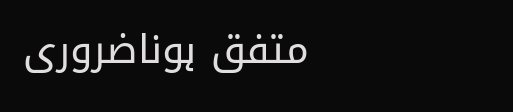متفق ہوناضروری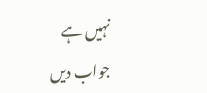نہیں ہے
جواب دیں